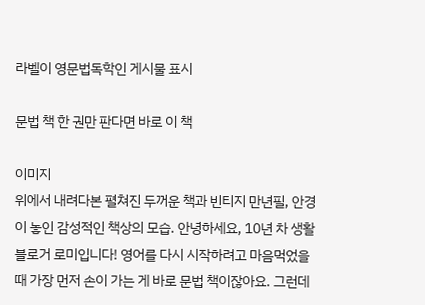라벨이 영문법독학인 게시물 표시

문법 책 한 권만 판다면 바로 이 책

이미지
위에서 내려다본 펼쳐진 두꺼운 책과 빈티지 만년필, 안경이 놓인 감성적인 책상의 모습. 안녕하세요, 10년 차 생활 블로거 로미입니다! 영어를 다시 시작하려고 마음먹었을 때 가장 먼저 손이 가는 게 바로 문법 책이잖아요. 그런데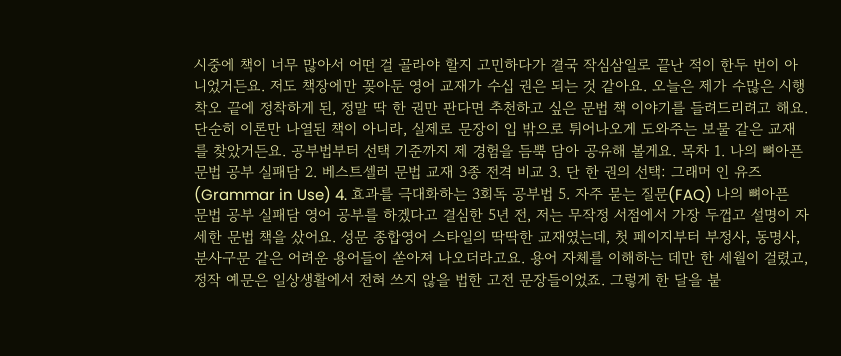시중에 책이 너무 많아서 어떤 걸 골라야 할지 고민하다가 결국 작심삼일로 끝난 적이 한두 번이 아니었거든요. 저도 책장에만 꽂아둔 영어 교재가 수십 권은 되는 것 같아요. 오늘은 제가 수많은 시행착오 끝에 정착하게 된, 정말 딱 한 권만 판다면 추천하고 싶은 문법 책 이야기를 들려드리려고 해요. 단순히 이론만 나열된 책이 아니라, 실제로 문장이 입 밖으로 튀어나오게 도와주는 보물 같은 교재를 찾았거든요. 공부법부터 선택 기준까지 제 경험을 듬뿍 담아 공유해 볼게요. 목차 1. 나의 뼈아픈 문법 공부 실패담 2. 베스트셀러 문법 교재 3종 전격 비교 3. 단 한 권의 선택: 그래머 인 유즈(Grammar in Use) 4. 효과를 극대화하는 3회독 공부법 5. 자주 묻는 질문(FAQ) 나의 뼈아픈 문법 공부 실패담 영어 공부를 하겠다고 결심한 5년 전, 저는 무작정 서점에서 가장 두껍고 설명이 자세한 문법 책을 샀어요. 성문 종합영어 스타일의 딱딱한 교재였는데, 첫 페이지부터 부정사, 동명사, 분사구문 같은 어려운 용어들이 쏟아져 나오더라고요. 용어 자체를 이해하는 데만 한 세월이 걸렸고, 정작 예문은 일상생활에서 전혀 쓰지 않을 법한 고전 문장들이었죠. 그렇게 한 달을 붙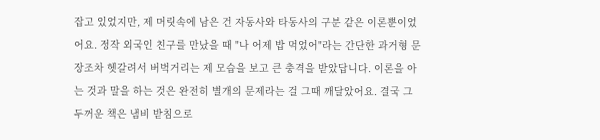잡고 있었지만, 제 머릿속에 남은 건 자동사와 타동사의 구분 같은 이론뿐이었어요. 정작 외국인 친구를 만났을 때 "나 어제 밥 먹었어"라는 간단한 과거형 문장조차 헷갈려서 버벅거리는 제 모습을 보고 큰 충격을 받았답니다. 이론을 아는 것과 말을 하는 것은 완전히 별개의 문제라는 걸 그때 깨달았어요. 결국 그 두꺼운 책은 냄비 받침으로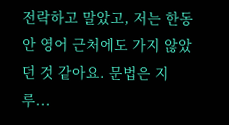전락하고 말았고, 저는 한동안 영어 근처에도 가지 않았던 것 같아요. 문법은 지루...